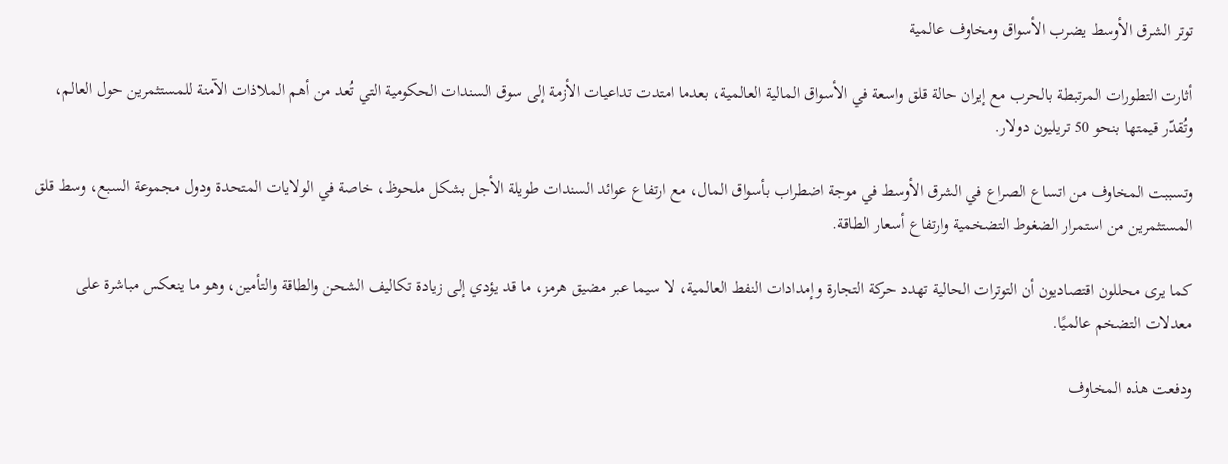توتر الشرق الأوسط يضرب الأسواق ومخاوف عالمية

أثارت التطورات المرتبطة بالحرب مع إيران حالة قلق واسعة في الأسواق المالية العالمية، بعدما امتدت تداعيات الأزمة إلى سوق السندات الحكومية التي تُعد من أهم الملاذات الآمنة للمستثمرين حول العالم، وتُقدّر قيمتها بنحو 50 تريليون دولار.

وتسببت المخاوف من اتساع الصراع في الشرق الأوسط في موجة اضطراب بأسواق المال، مع ارتفاع عوائد السندات طويلة الأجل بشكل ملحوظ، خاصة في الولايات المتحدة ودول مجموعة السبع، وسط قلق المستثمرين من استمرار الضغوط التضخمية وارتفاع أسعار الطاقة.

كما يرى محللون اقتصاديون أن التوترات الحالية تهدد حركة التجارة وإمدادات النفط العالمية، لا سيما عبر مضيق هرمز، ما قد يؤدي إلى زيادة تكاليف الشحن والطاقة والتأمين، وهو ما ينعكس مباشرة على معدلات التضخم عالميًا.

ودفعت هذه المخاوف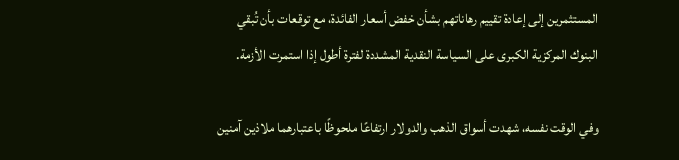المستثمرين إلى إعادة تقييم رهاناتهم بشأن خفض أسعار الفائدة، مع توقعات بأن تُبقي البنوك المركزية الكبرى على السياسة النقدية المشددة لفترة أطول إذا استمرت الأزمة.

وفي الوقت نفسه، شهدت أسواق الذهب والدولار ارتفاعًا ملحوظًا باعتبارهما ملاذين آمنين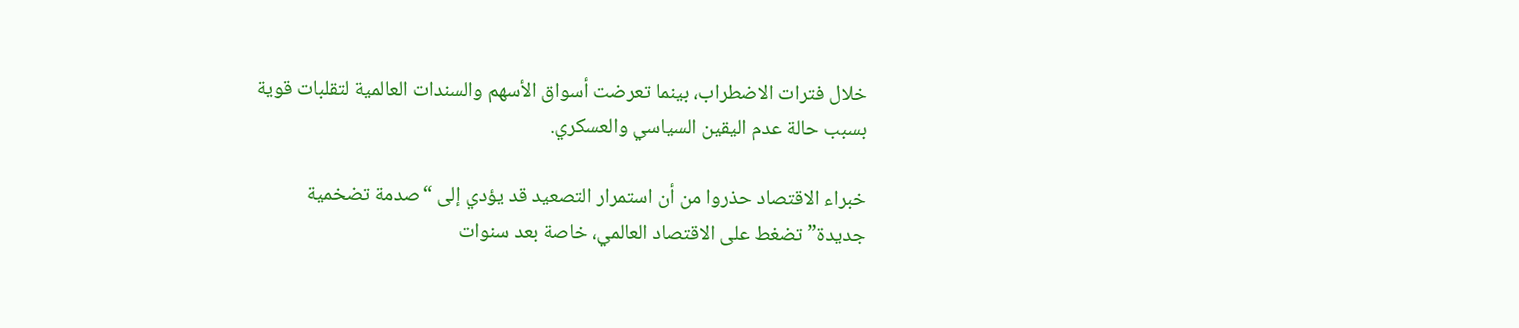خلال فترات الاضطراب، بينما تعرضت أسواق الأسهم والسندات العالمية لتقلبات قوية بسبب حالة عدم اليقين السياسي والعسكري.

خبراء الاقتصاد حذروا من أن استمرار التصعيد قد يؤدي إلى “صدمة تضخمية جديدة” تضغط على الاقتصاد العالمي، خاصة بعد سنوات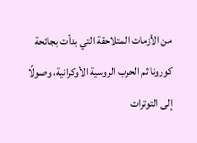من الأزمات المتلاحقة التي بدأت بجائحة كورونا ثم الحرب الروسية الأوكرانية، وصولًا إلى التوترات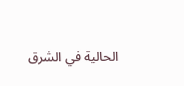الحالية في الشرق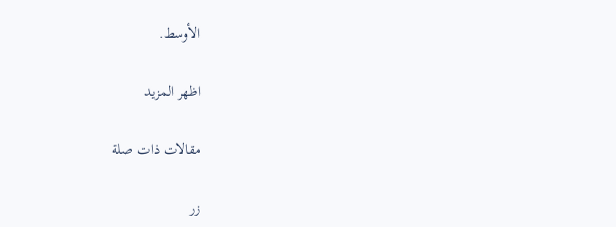الأوسط.

اظهر المزيد

مقالات ذات صلة

زر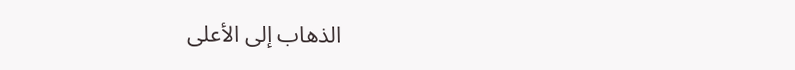الذهاب إلى الأعلى